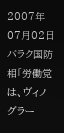2007年07月02日
バラク国防相「労働党は、ヴィノグラー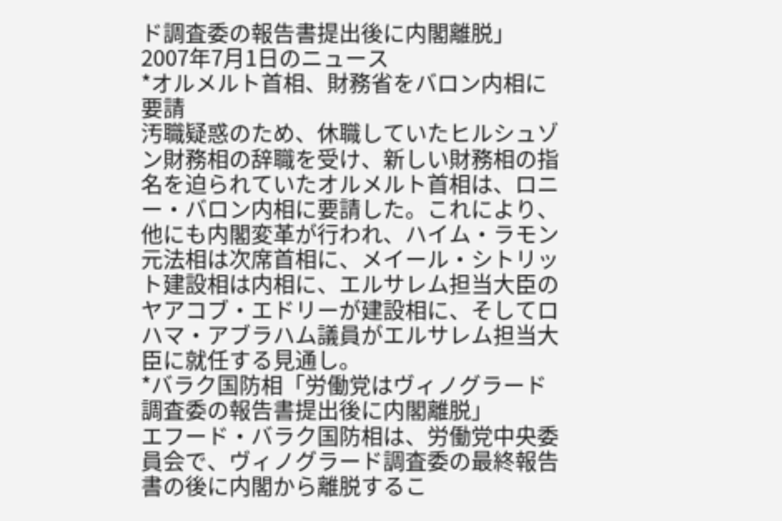ド調査委の報告書提出後に内閣離脱」
2007年7月1日のニュース
*オルメルト首相、財務省をバロン内相に要請
汚職疑惑のため、休職していたヒルシュゾン財務相の辞職を受け、新しい財務相の指名を迫られていたオルメルト首相は、ロニー・バロン内相に要請した。これにより、他にも内閣変革が行われ、ハイム・ラモン元法相は次席首相に、メイール・シトリット建設相は内相に、エルサレム担当大臣のヤアコブ・エドリーが建設相に、そしてロハマ・アブラハム議員がエルサレム担当大臣に就任する見通し。
*バラク国防相「労働党はヴィノグラード調査委の報告書提出後に内閣離脱」
エフード・バラク国防相は、労働党中央委員会で、ヴィノグラード調査委の最終報告書の後に内閣から離脱するこ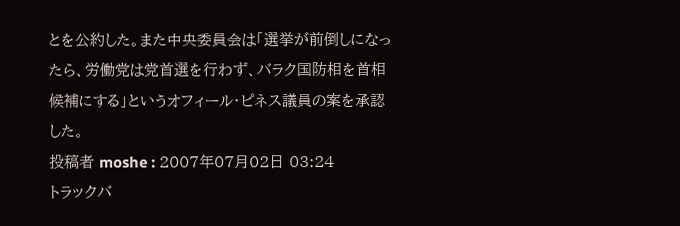とを公約した。また中央委員会は「選挙が前倒しになったら、労働党は党首選を行わず、バラク国防相を首相候補にする」というオフィール・ピネス議員の案を承認した。
投稿者 moshe : 2007年07月02日 03:24
トラックバ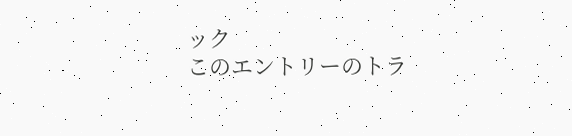ック
このエントリーのトラ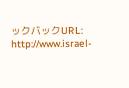ックバックURL:
http://www.israel-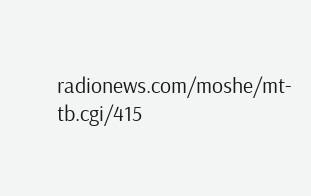radionews.com/moshe/mt-tb.cgi/415